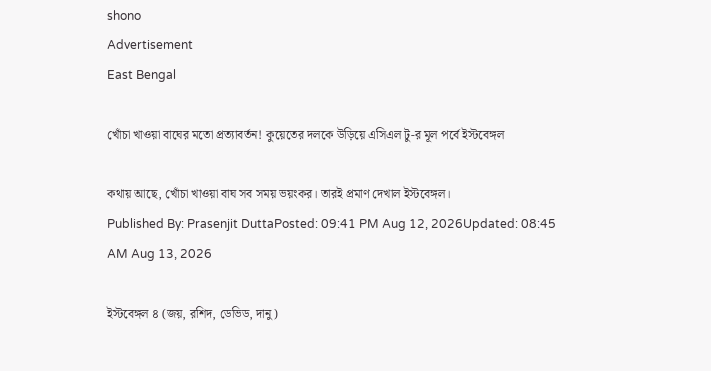shono
Advertisement
East Bengal

খোঁচা খাওয়া বাঘের মতো প্রত্যাবর্তন! কুয়েতের দলকে উড়িয়ে এসিএল টু-র মূল পর্বে ইস্টবেঙ্গল

কথায় আছে, খোঁচা খাওয়া বাঘ সব সময় ভয়ংকর। তারই প্রমাণ দেখাল ইস্টবেঙ্গল।
Published By: Prasenjit DuttaPosted: 09:41 PM Aug 12, 2026Updated: 08:45 AM Aug 13, 2026

ইস্টবেঙ্গল ৪ (জয়, রশিদ, ডেভিড, দানু)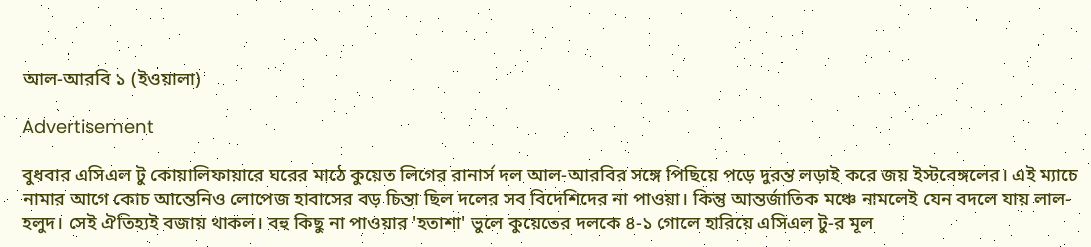আল-আরবি ১ (ইওয়ালা)

Advertisement

বুধবার এসিএল টু কোয়ালিফায়ারে ঘরের মাঠে কুয়েত লিগের রানার্স দল আল-আরবির সঙ্গে পিছিয়ে পড়ে দুরন্ত লড়াই করে জয় ইস্টবেঙ্গলের। এই ম্যাচে নামার আগে কোচ আন্তেনিও লোপেজ হাবাসের বড় চিন্তা ছিল দলের সব বিদেশিদের না পাওয়া। কিন্তু আন্তর্জাতিক মঞ্চে নামলেই যেন বদলে যায় লাল-হলুদ। সেই ঐতিহ্যই বজায় থাকল। বহু কিছু না পাওয়ার 'হতাশা' ভুলে কুয়েতের দলকে ৪-১ গোলে হারিয়ে এসিএল টু-র মূল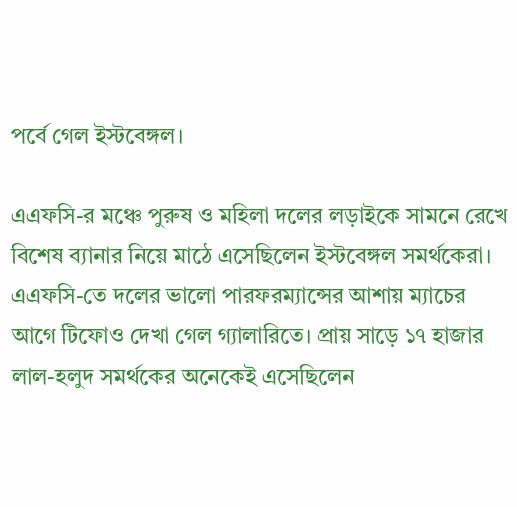পর্বে গেল ইস্টবেঙ্গল।

এএফসি-র মঞ্চে পুরুষ ও মহিলা দলের লড়াইকে সামনে রেখে বিশেষ ব্যানার নিয়ে মাঠে এসেছিলেন ইস্টবেঙ্গল সমর্থকেরা। এএফসি-তে দলের ভালো পারফরম্যান্সের আশায় ম্যাচের আগে টিফোও দেখা গেল গ্যালারিতে। প্রায় সাড়ে ১৭ হাজার লাল-হলুদ সমর্থকের অনেকেই এসেছিলেন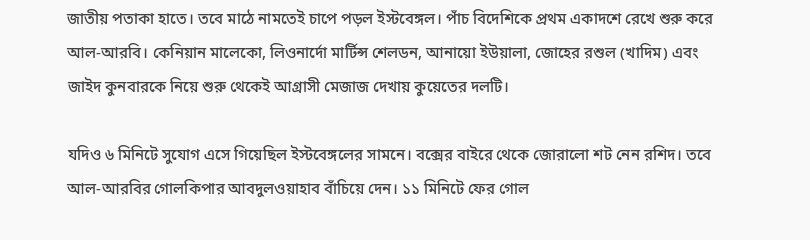জাতীয় পতাকা হাতে। তবে মাঠে নামতেই চাপে পড়ল ইস্টবেঙ্গল। পাঁচ বিদেশিকে প্রথম একাদশে রেখে শুরু করে আল-আরবি। কেনিয়ান মালেকো, লিওনার্দো মার্টিন্স শেলডন, আনায়ো ইউয়ালা, জোহের রশুল (খাদিম) এবং জাইদ কুনবারকে নিয়ে শুরু থেকেই আগ্রাসী মেজাজ দেখায় কুয়েতের দলটি।

যদিও ৬ মিনিটে সুযোগ এসে গিয়েছিল ইস্টবেঙ্গলের সামনে। বক্সের বাইরে থেকে জোরালো শট নেন রশিদ। তবে আল-আরবির গোলকিপার আবদুলওয়াহাব বাঁচিয়ে দেন। ১১ মিনিটে ফের গোল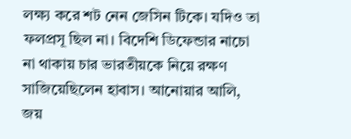লক্ষ্য করে শট নেন জেসিন টিকে। যদিও তা ফলপ্রসূ ছিল না। বিদেশি ডিফেন্ডার নাচো না থাকায় চার ভারতীয়কে নিয়ে রক্ষণ সাজিয়েছিলেন হাবাস। আনোয়ার আলি, জয়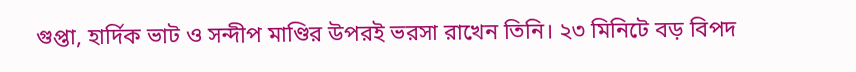গুপ্তা, হার্দিক ভাট ও সন্দীপ মাণ্ডির উপরই ভরসা রাখেন তিনি। ২৩ মিনিটে বড় বিপদ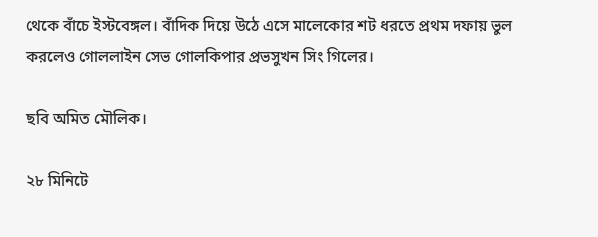থেকে বাঁচে ইস্টবেঙ্গল। বাঁদিক দিয়ে উঠে এসে মালেকোর শট ধরতে প্রথম দফায় ভুল করলেও গোললাইন সেভ গোলকিপার প্রভসুখন সিং গিলের।

ছবি অমিত মৌলিক।

২৮ মিনিটে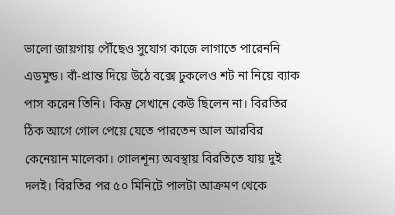ভালো জায়গায় পৌঁছেও সুযোগ কাজে লাগাতে পারেননি এডমুন্ড। বাঁ-প্রান্ত দিয়ে উঠে বক্সে ঢুকলেও শট না নিয়ে ব্যাক পাস করেন তিনি। কিন্তু সেখানে কেউ ছিলেন না। বিরতির ঠিক আগে গোল পেয়ে যেতে পারতেন আল আরবির কেনেয়ান মালেকা। গোলশূন্য অবস্থায় বিরতিতে যায় দুই দলই। বিরতির পর ৫০ মিনিটে পালটা আক্রমণ থেকে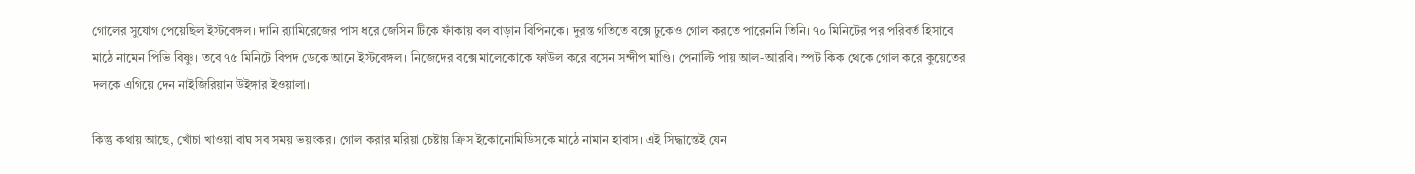গোলের সুযোগ পেয়েছিল ইস্টবেঙ্গল। দানি র‍্যামিরেজের পাস ধরে জেসিন টিকে ফাঁকায় বল বাড়ান বিপিনকে। দুরন্ত গতিতে বক্সে ঢুকেও গোল করতে পারেননি তিনি। ৭০ মিনিটের পর পরিবর্ত হিসাবে মাঠে নামেন পিভি বিষ্ণু। তবে ৭৫ মিনিটে বিপদ ডেকে আনে ইস্টবেঙ্গল। নিজেদের বক্সে মালেকোকে ফাউল করে বসেন সন্দীপ মাণ্ডি। পেনাল্টি পায় আল-আরবি। স্পট কিক থেকে গোল করে কুয়েতের দলকে এগিয়ে দেন নাইজিরিয়ান উইঙ্গার ইওয়ালা।

কিন্তু কথায় আছে, খোঁচা খাওয়া বাঘ সব সময় ভয়ংকর। গোল করার মরিয়া চেষ্টায় ক্রিস ইকোনোমিডিসকে মাঠে নামান হাবাস। এই সিদ্ধান্তেই যেন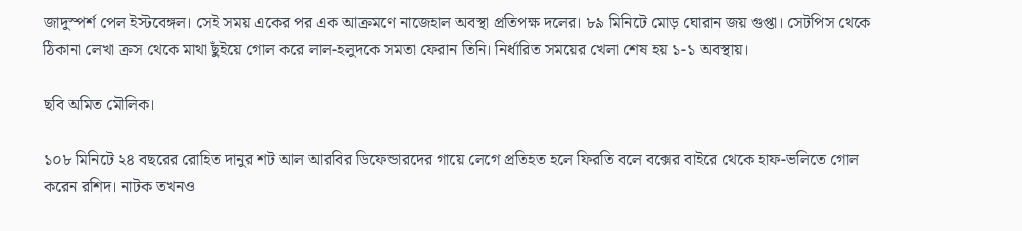জাদুস্পর্শ পেল ইস্টবেঙ্গল। সেই সময় একের পর এক আক্রমণে নাজেহাল অবস্থা প্রতিপক্ষ দলের। ৮৯ মিনিটে মোড় ঘোরান জয় গুপ্তা। সেটপিস থেকে ঠিকানা লেখা ক্রস থেকে মাথা ছুঁইয়ে গোল করে লাল-হলুদকে সমতা ফেরান তিনি। নির্ধারিত সময়ের খেলা শেষ হয় ১-১ অবস্থায়।

ছবি অমিত মৌলিক।

১০৮ মিনিটে ২৪ বছরের রোহিত দানুর শট আল আরবির ডিফেন্ডারদের গায়ে লেগে প্রতিহত হলে ফিরতি বলে বক্সের বাইরে থেকে হাফ-ভলিতে গোল করেন রশিদ। নাটক তখনও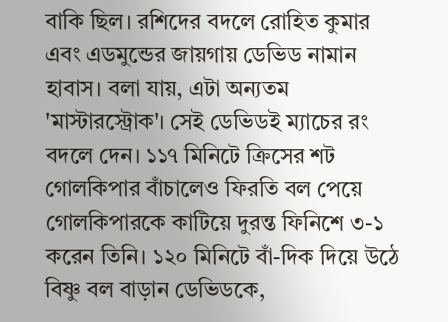বাকি ছিল। রশিদের বদলে রোহিত কুমার এবং এডমুন্ডের জায়গায় ডেভিড নামান হাবাস। বলা যায়, এটা অন্যতম 'মাস্টারস্ট্রোক'। সেই ডেভিডই ম্যাচের রং বদলে দেন। ১১৭ মিনিটে ক্রিসের শট গোলকিপার বাঁচালেও ফিরতি বল পেয়ে গোলকিপারকে কাটিয়ে দুরন্ত ফিনিশে ৩-১ করেন তিনি। ১২০ মিনিটে বাঁ-দিক দিয়ে উঠে বিষ্ণু বল বাড়ান ডেভিডকে,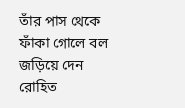তাঁর পাস থেকে ফাঁকা গোলে বল জড়িয়ে দেন রোহিত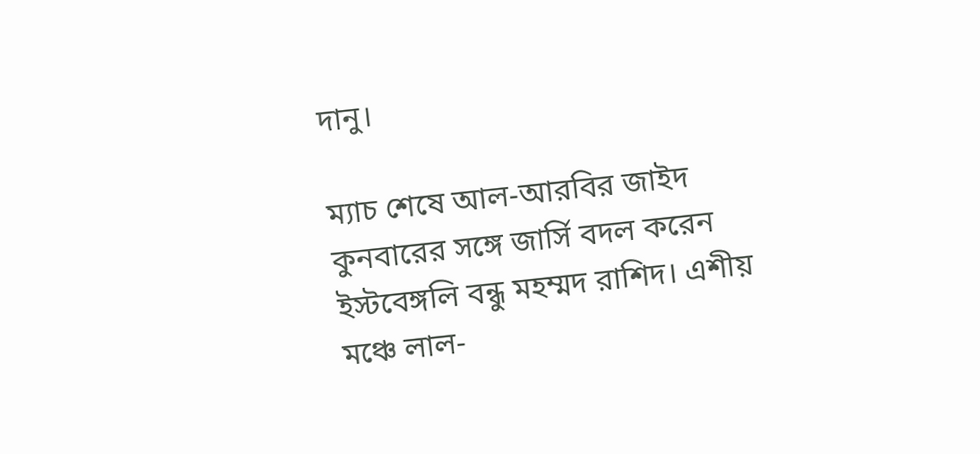দানু।

ম্যাচ শেষে আল-আরবির জাইদ কুনবারের সঙ্গে জার্সি বদল করেন ইস্টবেঙ্গলি বন্ধু মহম্মদ রাশিদ। এশীয় মঞ্চে লাল-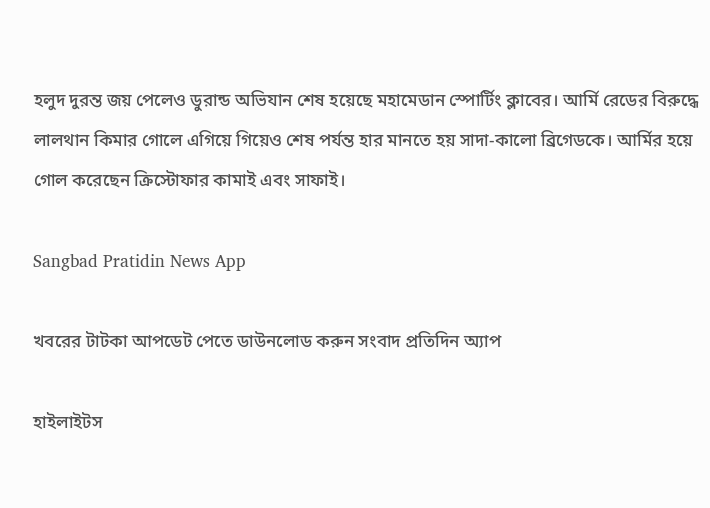হলুদ দুরন্ত জয় পেলেও ডুরান্ড অভিযান শেষ হয়েছে মহামেডান স্পোর্টিং ক্লাবের। আর্মি রেডের বিরুদ্ধে লালথান কিমার গোলে এগিয়ে গিয়েও শেষ পর্যন্ত হার মানতে হয় সাদা-কালো ব্রিগেডকে। আর্মির হয়ে গোল করেছেন ক্রিস্টোফার কামাই এবং সাফাই।

Sangbad Pratidin News App

খবরের টাটকা আপডেট পেতে ডাউনলোড করুন সংবাদ প্রতিদিন অ্যাপ

হাইলাইটস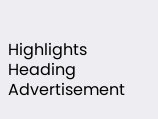Highlights Heading
Advertisement